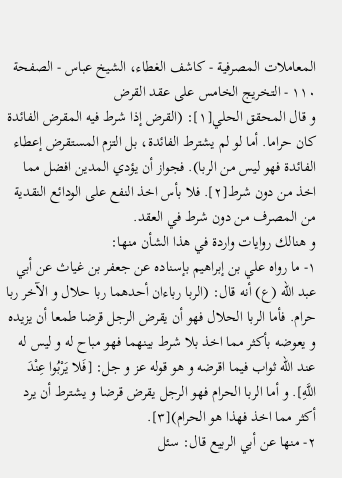المعاملات المصرفية - كاشف الغطاء، الشيخ عباس - الصفحة ١١٠ - التخريج الخامس على عقد القرض
و قال المحقق الحلي[١]: (القرض إذا شرط فيه المقرض الفائدة كان حراما. أما لو لم يشترط الفائدة، بل التزم المستقرض إعطاء الفائدة فهو ليس من الربا). فجواز أن يؤدي المدين افضل مما اخذ من دون شرط[٢]. فلا بأس اخذ النفع على الودائع النقدية من المصرف من دون شرط في العقد.
و هنالك روايات واردة في هذا الشأن منها:
١- ما رواه علي بن إبراهيم بإسناده عن جعفر بن غياث عن أبي عبد الله (ع) أنه قال: (الربا رباءان أحدهما ربا حلال و الآخر ربا حرام. فأما الربا الحلال فهو أن يقرض الرجل قرضا طمعا أن يزيده و يعوضه بأكثر مما اخذ بلا شرط بينهما فهو مباح له و ليس له عند الله ثواب فيما اقرضه و هو قوله عز و جل: [فَلا يَرْبُوا عِنْدَ اللَّهِ]. و أما الربا الحرام فهو الرجل يقرض قرضا و يشترط أن يرد أكثر مما اخذ فهذا هو الحرام)[٣].
٢- منها عن أبي الربيع قال: سئل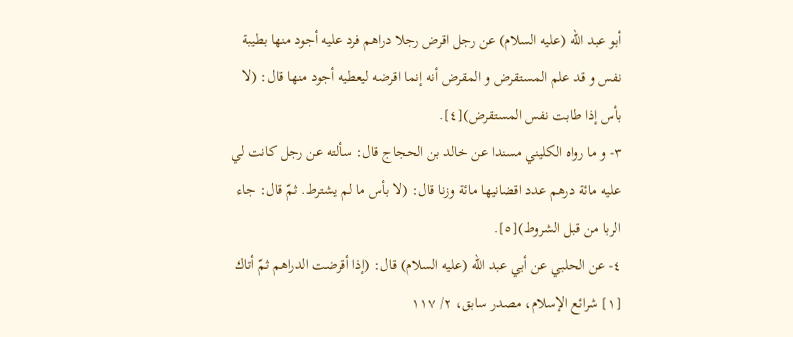أبو عبد الله (عليه السلام) عن رجل اقرض رجلا دراهم فرد عليه أجود منها بطيبة نفس و قد علم المستقرض و المقرض أنه إنما اقرضه ليعطيه أجود منها قال: (لا بأس إذا طابت نفس المستقرض)[٤].
٣- و ما رواه الكليني مسندا عن خالد بن الحجاج قال: سألته عن رجل كانت لي عليه مائة درهم عدد اقضانيها مائة وزنا قال: (لا بأس ما لم يشترط. ثمّ قال: جاء الربا من قبل الشروط)[٥].
٤- عن الحلبي عن أبي عبد الله (عليه السلام) قال: (إذا أقرضت الدراهم ثمّ أتاك
[١] شرائع الإسلام، مصدر سابق، ٢/ ١١٧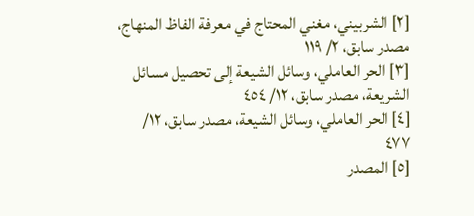[٢] الشربيني، مغني المحتاج في معرفة الفاظ المنهاج، مصدر سابق، ٢/ ١١٩
[٣] الحر العاملي، وسائل الشيعة إلى تحصيل مسائل الشريعة، مصدر سابق، ١٢/ ٤٥٤
[٤] الحر العاملي، وسائل الشيعة، مصدر سابق، ١٢/ ٤٧٧
[٥] المصدر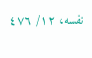نفسه، ١٢/ ٤٧٦